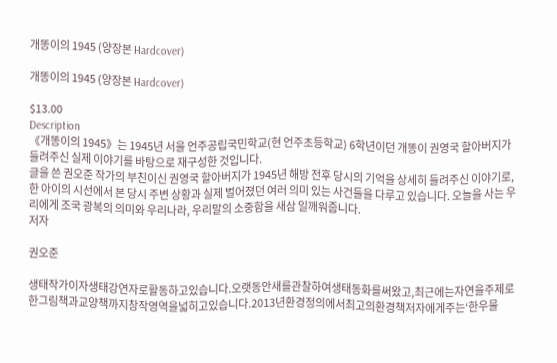개똥이의 1945 (양장본 Hardcover)

개똥이의 1945 (양장본 Hardcover)

$13.00
Description
《개똥이의 1945》는 1945년 서울 언주공립국민학교(현 언주초등학교) 6학년이던 개똥이 권영국 할아버지가 들려주신 실제 이야기를 바탕으로 재구성한 것입니다.
글을 쓴 권오준 작가의 부친이신 권영국 할아버지가 1945년 해방 전후 당시의 기억을 상세히 들려주신 이야기로, 한 아이의 시선에서 본 당시 주변 상황과 실제 벌어졌던 여러 의미 있는 사건들을 다루고 있습니다. 오늘을 사는 우리에게 조국 광복의 의미와 우리나라, 우리말의 소중함을 새삼 일깨워줍니다.
저자

권오준

생태작가이자생태강연자로활동하고있습니다.오랫동안새를관찰하여생태동화를써왔고,최근에는자연을주제로한그림책과교양책까지창작영역을넓히고있습니다.2013년환경정의에서최고의환경책저자에게주는‘한우물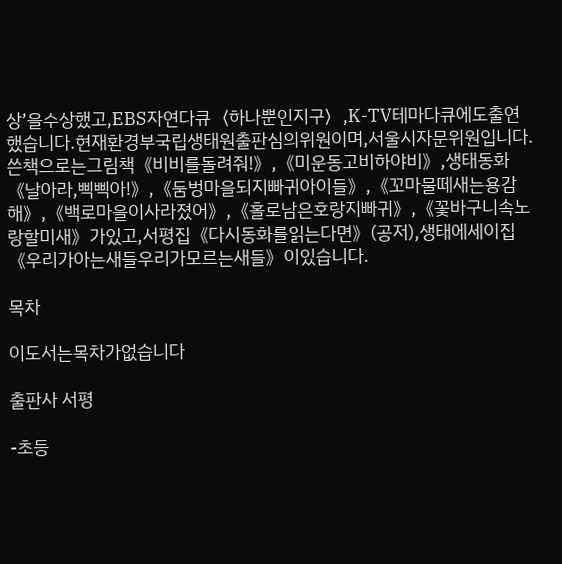상’을수상했고,EBS자연다큐〈하나뿐인지구〉,K-TV테마다큐에도출연했습니다.현재환경부국립생태원출판심의위원이며,서울시자문위원입니다.
쓴책으로는그림책《비비를돌려줘!》,《미운동고비하야비》,생태동화《날아라,삑삑아!》,《둠벙마을되지빠귀아이들》,《꼬마물떼새는용감해》,《백로마을이사라졌어》,《홀로남은호랑지빠귀》,《꽃바구니속노랑할미새》가있고,서평집《다시동화를읽는다면》(공저),생태에세이집《우리가아는새들우리가모르는새들》이있습니다.

목차

이도서는목차가없습니다

출판사 서평

-초등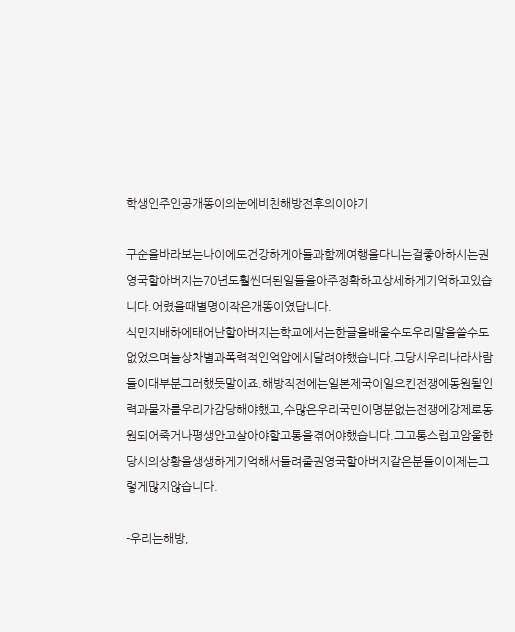학생인주인공개똥이의눈에비친해방전후의이야기

구순을바라보는나이에도건강하게아들과함께여행을다니는걸좋아하시는권영국할아버지는70년도훨씬더된일들을아주정확하고상세하게기억하고있습니다.어렸을때별명이작은개똥이였답니다.
식민지배하에태어난할아버지는학교에서는한글을배울수도우리말을쓸수도없었으며늘상차별과폭력적인억압에시달려야했습니다.그당시우리나라사람들이대부분그러했듯말이죠.해방직전에는일본제국이일으킨전쟁에동원될인력과물자를우리가감당해야했고,수많은우리국민이명분없는전쟁에강제로동원되어죽거나평생안고살아야할고통을겪어야했습니다.그고통스럽고암울한당시의상황을생생하게기억해서들려줄권영국할아버지같은분들이이제는그렇게많지않습니다.

-우리는해방,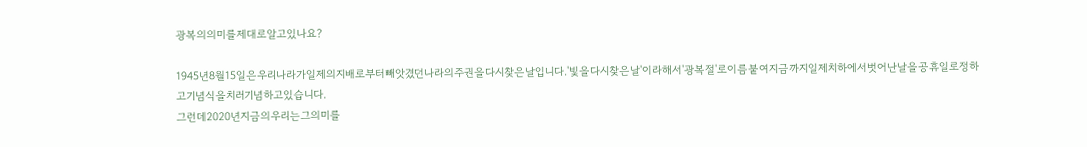광복의의미를제대로알고있나요?

1945년8월15일은우리나라가일제의지배로부터빼앗겼던나라의주권을다시찾은날입니다.'빛을다시찾은날'이라해서'광복절'로이름붙여지금까지일제치하에서벗어난날을공휴일로정하고기념식을치러기념하고있습니다.
그런데2020년지금의우리는그의미를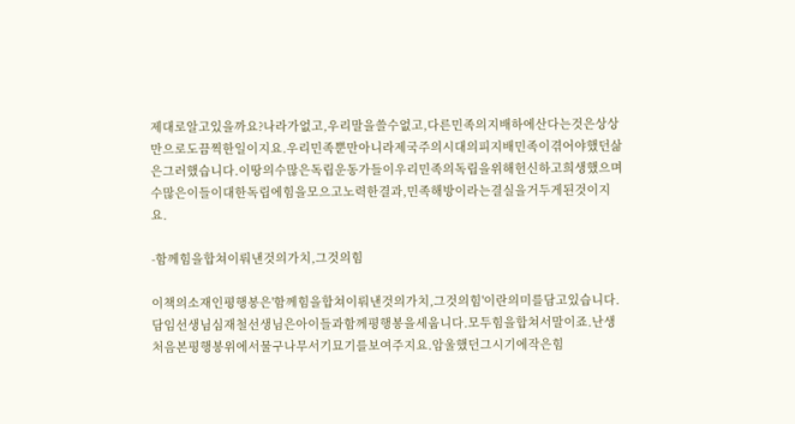제대로알고있을까요?나라가없고,우리말을쓸수없고,다른민족의지배하에산다는것은상상만으로도끔찍한일이지요.우리민족뿐만아니라제국주의시대의피지배민족이겪어야했던삶은그러했습니다.이땅의수많은독립운동가들이우리민족의독립을위해헌신하고희생했으며수많은이들이대한독립에힘을모으고노력한결과,민족해방이라는결실을거두게된것이지요.

-함께힘을합쳐이뤄낸것의가치,그것의힘

이책의소재인평행봉은'함께힘을합쳐이뤄낸것의가치,그것의힘'이란의미를담고있습니다.담임선생님심재철선생님은아이들과함께평행봉을세웁니다.모두힘을합쳐서말이죠.난생처음본평행봉위에서물구나무서기묘기를보여주지요.암울했던그시기에작은힘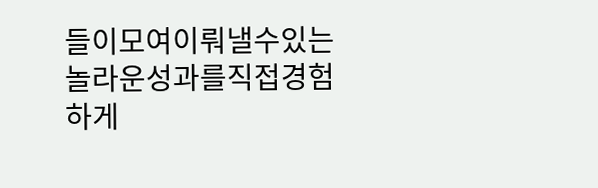들이모여이뤄낼수있는놀라운성과를직접경험하게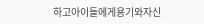하고아이들에게용기와자신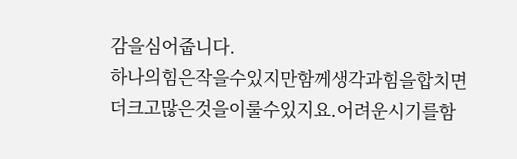감을심어줍니다.
하나의힘은작을수있지만함께생각과힘을합치면더크고많은것을이룰수있지요.어려운시기를함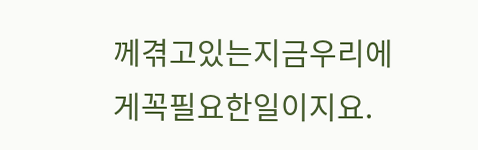께겪고있는지금우리에게꼭필요한일이지요.